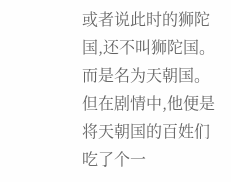或者说此时的狮陀国,还不叫狮陀国。
而是名为天朝国。
但在剧情中,他便是将天朝国的百姓们吃了个一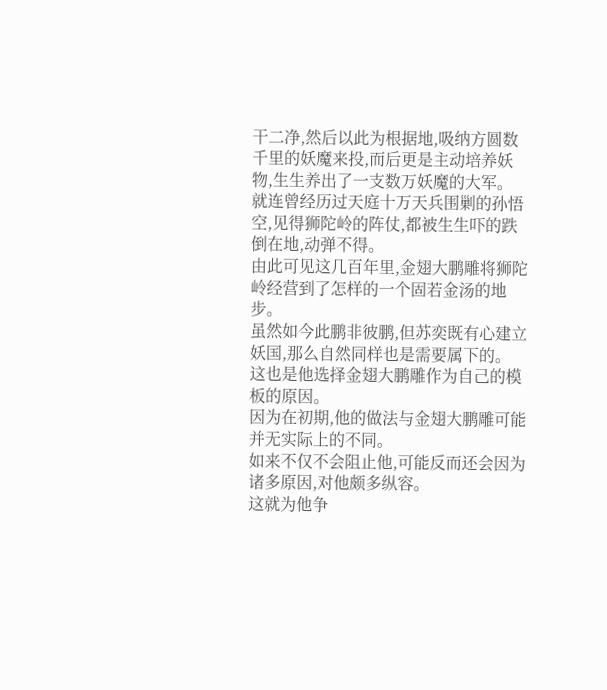干二净,然后以此为根据地,吸纳方圆数千里的妖魔来投,而后更是主动培养妖物,生生养出了一支数万妖魔的大军。
就连曾经历过天庭十万天兵围剿的孙悟空,见得狮陀岭的阵仗,都被生生吓的跌倒在地,动弹不得。
由此可见这几百年里,金翅大鹏雕将狮陀岭经营到了怎样的一个固若金汤的地步。
虽然如今此鹏非彼鹏,但苏奕既有心建立妖国,那么自然同样也是需要属下的。
这也是他选择金翅大鹏雕作为自己的模板的原因。
因为在初期,他的做法与金翅大鹏雕可能并无实际上的不同。
如来不仅不会阻止他,可能反而还会因为诸多原因,对他颇多纵容。
这就为他争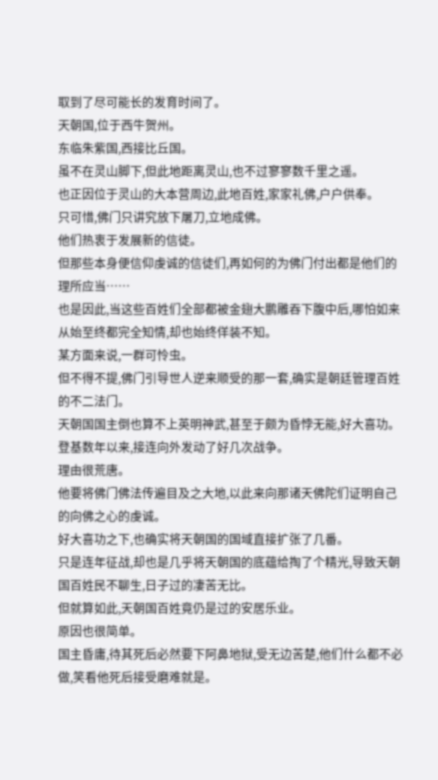取到了尽可能长的发育时间了。
天朝国,位于西牛贺州。
东临朱紫国,西接比丘国。
虽不在灵山脚下,但此地距离灵山,也不过寥寥数千里之遥。
也正因位于灵山的大本营周边,此地百姓,家家礼佛,户户供奉。
只可惜,佛门只讲究放下屠刀,立地成佛。
他们热衷于发展新的信徒。
但那些本身便信仰虔诚的信徒们,再如何的为佛门付出都是他们的理所应当……
也是因此,当这些百姓们全部都被金翅大鹏雕吞下腹中后,哪怕如来从始至终都完全知情,却也始终佯装不知。
某方面来说,一群可怜虫。
但不得不提,佛门引导世人逆来顺受的那一套,确实是朝廷管理百姓的不二法门。
天朝国国主倒也算不上英明神武,甚至于颇为昏悖无能,好大喜功。
登基数年以来,接连向外发动了好几次战争。
理由很荒唐。
他要将佛门佛法传遍目及之大地,以此来向那诸天佛陀们证明自己的向佛之心的虔诚。
好大喜功之下,也确实将天朝国的国域直接扩张了几番。
只是连年征战,却也是几乎将天朝国的底蕴给掏了个精光,导致天朝国百姓民不聊生,日子过的凄苦无比。
但就算如此,天朝国百姓竟仍是过的安居乐业。
原因也很简单。
国主昏庸,待其死后必然要下阿鼻地狱,受无边苦楚,他们什么都不必做,笑看他死后接受磨难就是。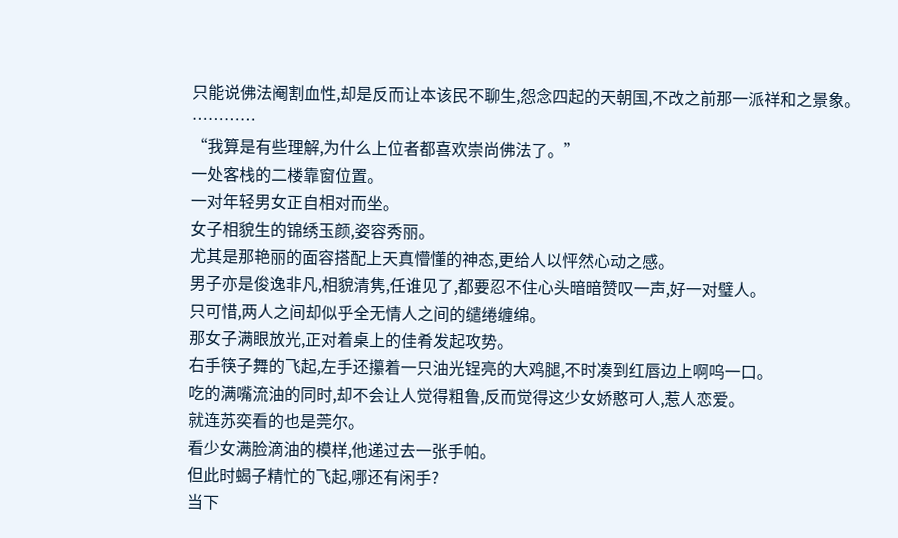只能说佛法阉割血性,却是反而让本该民不聊生,怨念四起的天朝国,不改之前那一派祥和之景象。
…………
“我算是有些理解,为什么上位者都喜欢崇尚佛法了。”
一处客栈的二楼靠窗位置。
一对年轻男女正自相对而坐。
女子相貌生的锦绣玉颜,姿容秀丽。
尤其是那艳丽的面容搭配上天真懵懂的神态,更给人以怦然心动之感。
男子亦是俊逸非凡,相貌清隽,任谁见了,都要忍不住心头暗暗赞叹一声,好一对璧人。
只可惜,两人之间却似乎全无情人之间的缱绻缠绵。
那女子满眼放光,正对着桌上的佳肴发起攻势。
右手筷子舞的飞起,左手还攥着一只油光锃亮的大鸡腿,不时凑到红唇边上啊呜一口。
吃的满嘴流油的同时,却不会让人觉得粗鲁,反而觉得这少女娇憨可人,惹人恋爱。
就连苏奕看的也是莞尔。
看少女满脸滴油的模样,他递过去一张手帕。
但此时蝎子精忙的飞起,哪还有闲手?
当下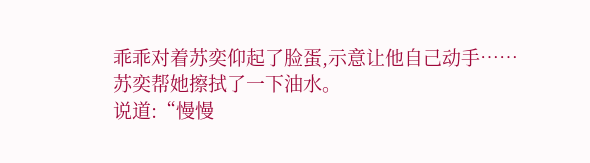乖乖对着苏奕仰起了脸蛋,示意让他自己动手……
苏奕帮她擦拭了一下油水。
说道:“慢慢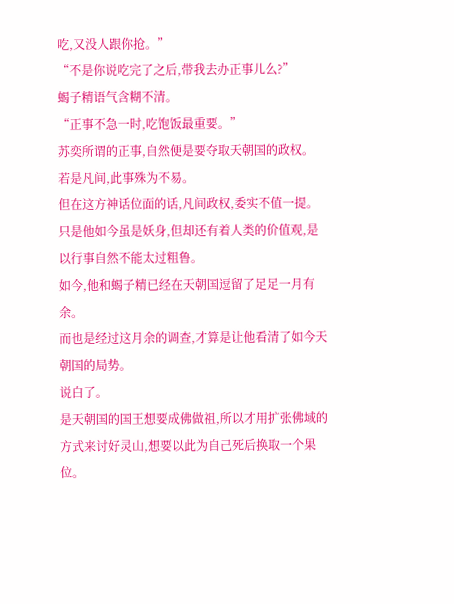吃,又没人跟你抢。”
“不是你说吃完了之后,带我去办正事儿么?”
蝎子精语气含糊不清。
“正事不急一时,吃饱饭最重要。”
苏奕所谓的正事,自然便是要夺取天朝国的政权。
若是凡间,此事殊为不易。
但在这方神话位面的话,凡间政权,委实不值一提。
只是他如今虽是妖身,但却还有着人类的价值观,是以行事自然不能太过粗鲁。
如今,他和蝎子精已经在天朝国逗留了足足一月有余。
而也是经过这月余的调查,才算是让他看清了如今天朝国的局势。
说白了。
是天朝国的国王想要成佛做祖,所以才用扩张佛域的方式来讨好灵山,想要以此为自己死后换取一个果位。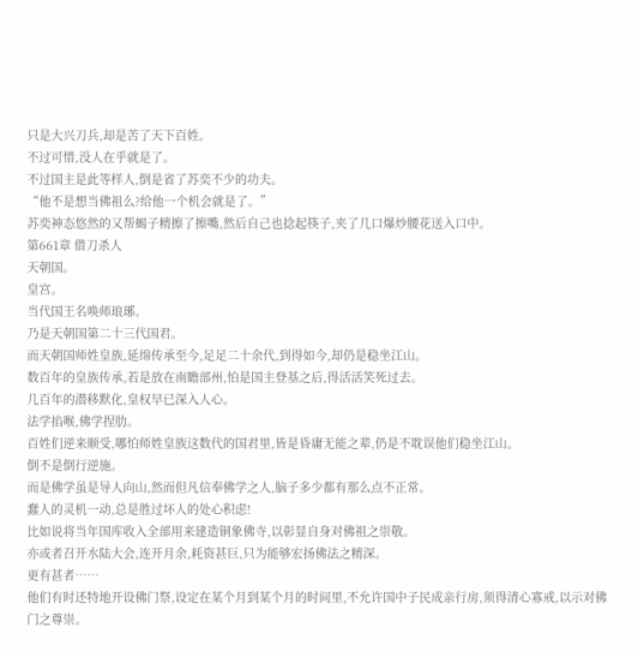只是大兴刀兵,却是苦了天下百姓。
不过可惜,没人在乎就是了。
不过国主是此等样人,倒是省了苏奕不少的功夫。
“他不是想当佛祖么?给他一个机会就是了。”
苏奕神态悠然的又帮蝎子精擦了擦嘴,然后自己也捻起筷子,夹了几口爆炒腰花送入口中。
第661章 借刀杀人
天朝国。
皇宫。
当代国王名唤师琅琊。
乃是天朝国第二十三代国君。
而天朝国师姓皇族,延绵传承至今,足足二十余代,到得如今,却仍是稳坐江山。
数百年的皇族传承,若是放在南瞻部州,怕是国主登基之后,得活活笑死过去。
几百年的潜移默化,皇权早已深入人心。
法学掐喉,佛学捏肋。
百姓们逆来顺受,哪怕师姓皇族这数代的国君里,皆是昏庸无能之辈,仍是不耽误他们稳坐江山。
倒不是倒行逆施。
而是佛学虽是导人向山,然而但凡信奉佛学之人,脑子多少都有那么点不正常。
蠢人的灵机一动,总是胜过坏人的处心积虑!
比如说将当年国库收入全部用来建造铜象佛寺,以彰显自身对佛祖之崇敬。
亦或者召开水陆大会,连开月余,耗资甚巨,只为能够宏扬佛法之精深。
更有甚者……
他们有时还特地开设佛门祭,设定在某个月到某个月的时间里,不允许国中子民成亲行房,须得清心寡戒,以示对佛门之尊崇。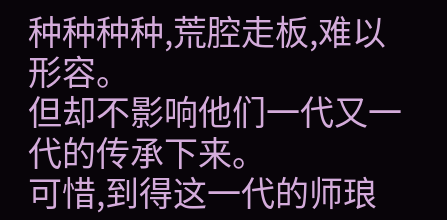种种种种,荒腔走板,难以形容。
但却不影响他们一代又一代的传承下来。
可惜,到得这一代的师琅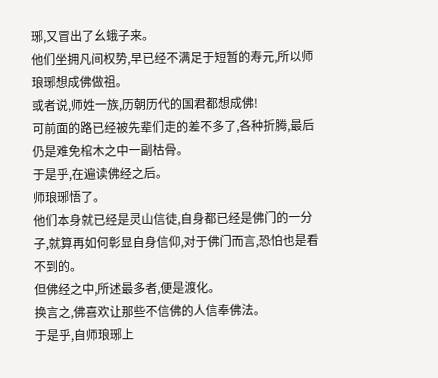琊,又冒出了幺蛾子来。
他们坐拥凡间权势,早已经不满足于短暂的寿元,所以师琅琊想成佛做祖。
或者说,师姓一族,历朝历代的国君都想成佛!
可前面的路已经被先辈们走的差不多了,各种折腾,最后仍是难免棺木之中一副枯骨。
于是乎,在遍读佛经之后。
师琅琊悟了。
他们本身就已经是灵山信徒,自身都已经是佛门的一分子,就算再如何彰显自身信仰,对于佛门而言,恐怕也是看不到的。
但佛经之中,所述最多者,便是渡化。
换言之,佛喜欢让那些不信佛的人信奉佛法。
于是乎,自师琅琊上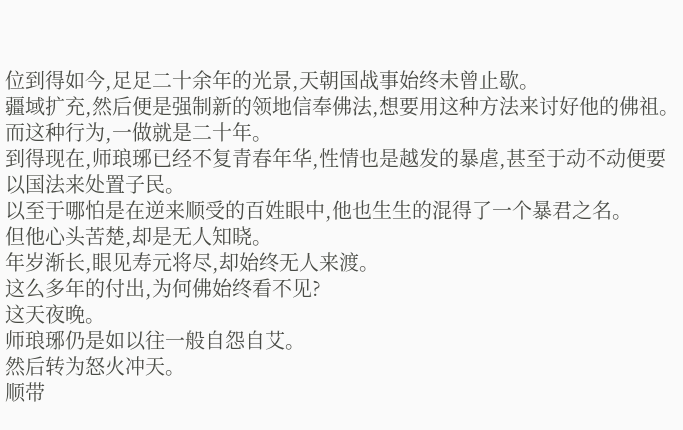位到得如今,足足二十余年的光景,天朝国战事始终未曾止歇。
疆域扩充,然后便是强制新的领地信奉佛法,想要用这种方法来讨好他的佛祖。
而这种行为,一做就是二十年。
到得现在,师琅琊已经不复青春年华,性情也是越发的暴虐,甚至于动不动便要以国法来处置子民。
以至于哪怕是在逆来顺受的百姓眼中,他也生生的混得了一个暴君之名。
但他心头苦楚,却是无人知晓。
年岁渐长,眼见寿元将尽,却始终无人来渡。
这么多年的付出,为何佛始终看不见?
这天夜晚。
师琅琊仍是如以往一般自怨自艾。
然后转为怒火冲天。
顺带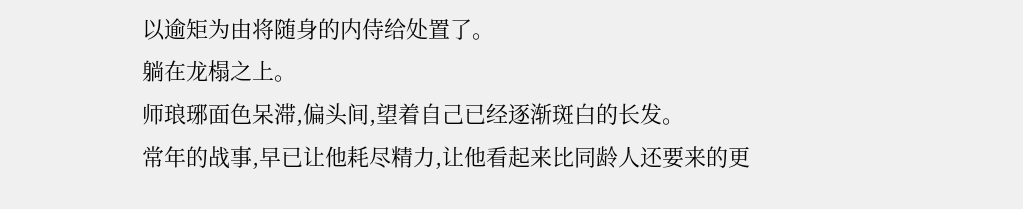以逾矩为由将随身的内侍给处置了。
躺在龙榻之上。
师琅琊面色呆滞,偏头间,望着自己已经逐渐斑白的长发。
常年的战事,早已让他耗尽精力,让他看起来比同龄人还要来的更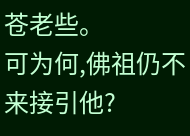苍老些。
可为何,佛祖仍不来接引他?